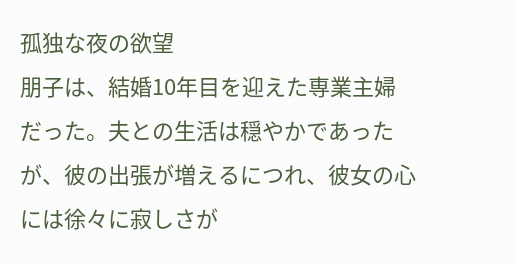孤独な夜の欲望
朋子は、結婚10年目を迎えた専業主婦だった。夫との生活は穏やかであったが、彼の出張が増えるにつれ、彼女の心には徐々に寂しさが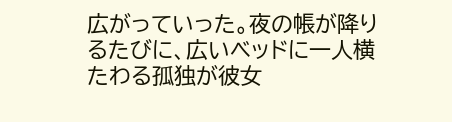広がっていった。夜の帳が降りるたびに、広いベッドに一人横たわる孤独が彼女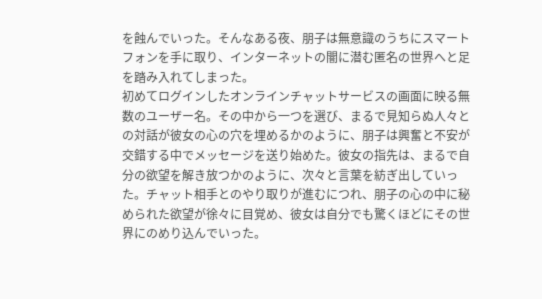を蝕んでいった。そんなある夜、朋子は無意識のうちにスマートフォンを手に取り、インターネットの闇に潜む匿名の世界へと足を踏み入れてしまった。
初めてログインしたオンラインチャットサービスの画面に映る無数のユーザー名。その中から一つを選び、まるで見知らぬ人々との対話が彼女の心の穴を埋めるかのように、朋子は興奮と不安が交錯する中でメッセージを送り始めた。彼女の指先は、まるで自分の欲望を解き放つかのように、次々と言葉を紡ぎ出していった。チャット相手とのやり取りが進むにつれ、朋子の心の中に秘められた欲望が徐々に目覚め、彼女は自分でも驚くほどにその世界にのめり込んでいった。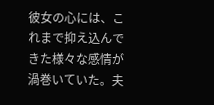彼女の心には、これまで抑え込んできた様々な感情が渦巻いていた。夫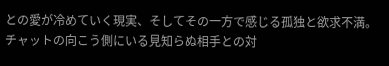との愛が冷めていく現実、そしてその一方で感じる孤独と欲求不満。チャットの向こう側にいる見知らぬ相手との対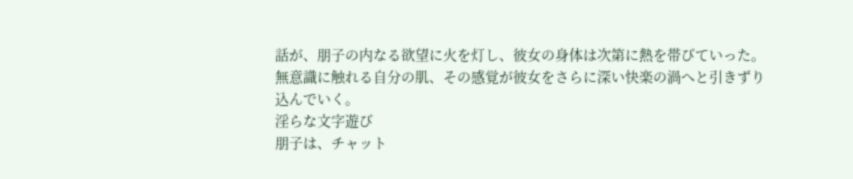話が、朋子の内なる欲望に火を灯し、彼女の身体は次第に熱を帯びていった。無意識に触れる自分の肌、その感覚が彼女をさらに深い快楽の渦へと引きずり込んでいく。
淫らな文字遊び
朋子は、チャット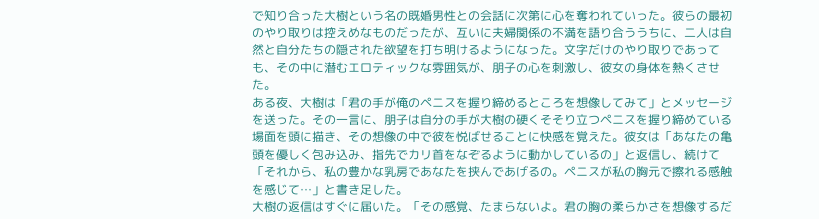で知り合った大樹という名の既婚男性との会話に次第に心を奪われていった。彼らの最初のやり取りは控えめなものだったが、互いに夫婦関係の不満を語り合ううちに、二人は自然と自分たちの隠された欲望を打ち明けるようになった。文字だけのやり取りであっても、その中に潜むエロティックな雰囲気が、朋子の心を刺激し、彼女の身体を熱くさせた。
ある夜、大樹は「君の手が俺のペニスを握り締めるところを想像してみて」とメッセージを送った。その一言に、朋子は自分の手が大樹の硬くそそり立つペニスを握り締めている場面を頭に描き、その想像の中で彼を悦ばせることに快感を覚えた。彼女は「あなたの亀頭を優しく包み込み、指先でカリ首をなぞるように動かしているの」と返信し、続けて「それから、私の豊かな乳房であなたを挟んであげるの。ペニスが私の胸元で擦れる感触を感じて…」と書き足した。
大樹の返信はすぐに届いた。「その感覚、たまらないよ。君の胸の柔らかさを想像するだ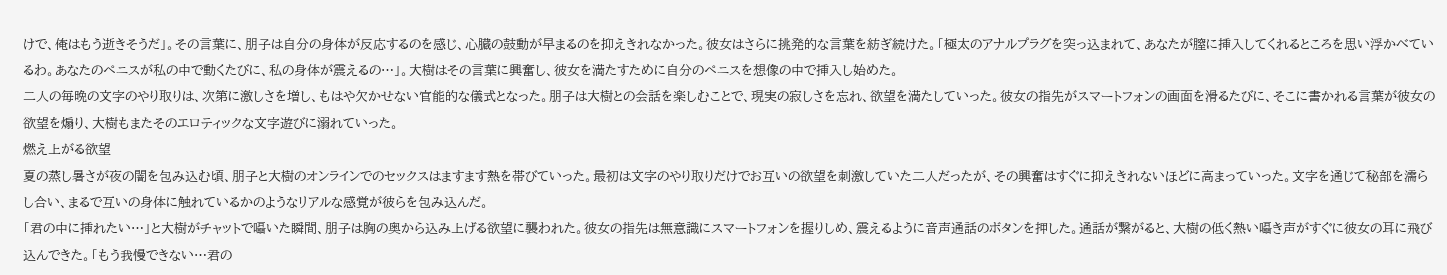けで、俺はもう逝きそうだ」。その言葉に、朋子は自分の身体が反応するのを感じ、心臓の鼓動が早まるのを抑えきれなかった。彼女はさらに挑発的な言葉を紡ぎ続けた。「極太のアナルプラグを突っ込まれて、あなたが膣に挿入してくれるところを思い浮かべているわ。あなたのペニスが私の中で動くたびに、私の身体が震えるの…」。大樹はその言葉に興奮し、彼女を満たすために自分のペニスを想像の中で挿入し始めた。
二人の毎晩の文字のやり取りは、次第に激しさを増し、もはや欠かせない官能的な儀式となった。朋子は大樹との会話を楽しむことで、現実の寂しさを忘れ、欲望を満たしていった。彼女の指先がスマートフォンの画面を滑るたびに、そこに書かれる言葉が彼女の欲望を煽り、大樹もまたそのエロティックな文字遊びに溺れていった。
燃え上がる欲望
夏の蒸し暑さが夜の闇を包み込む頃、朋子と大樹のオンラインでのセックスはますます熱を帯びていった。最初は文字のやり取りだけでお互いの欲望を刺激していた二人だったが、その興奮はすぐに抑えきれないほどに高まっていった。文字を通じて秘部を濡らし合い、まるで互いの身体に触れているかのようなリアルな感覚が彼らを包み込んだ。
「君の中に挿れたい…」と大樹がチャットで囁いた瞬間、朋子は胸の奥から込み上げる欲望に襲われた。彼女の指先は無意識にスマートフォンを握りしめ、震えるように音声通話のボタンを押した。通話が繋がると、大樹の低く熱い囁き声がすぐに彼女の耳に飛び込んできた。「もう我慢できない…君の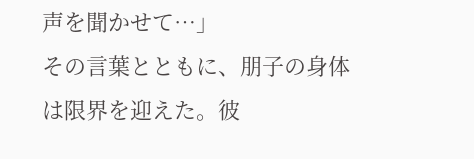声を聞かせて…」
その言葉とともに、朋子の身体は限界を迎えた。彼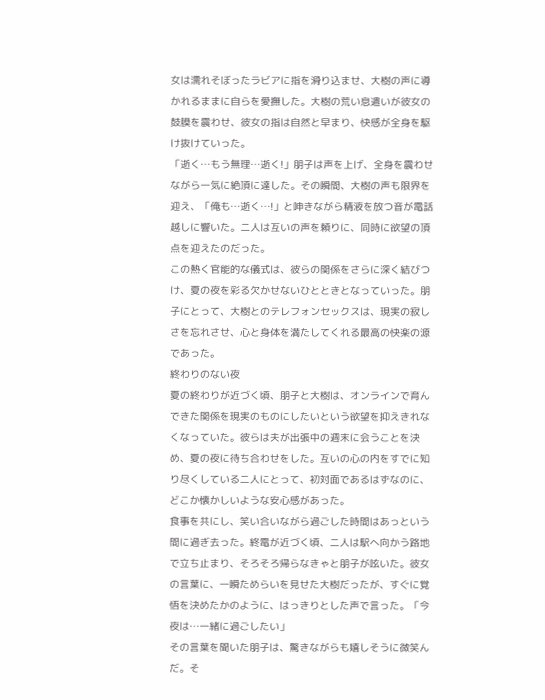女は濡れそぼったラビアに指を滑り込ませ、大樹の声に導かれるままに自らを愛撫した。大樹の荒い息遣いが彼女の鼓膜を震わせ、彼女の指は自然と早まり、快感が全身を駆け抜けていった。
「逝く…もう無理…逝く!」朋子は声を上げ、全身を震わせながら一気に絶頂に達した。その瞬間、大樹の声も限界を迎え、「俺も…逝く…!」と呻きながら精液を放つ音が電話越しに響いた。二人は互いの声を頼りに、同時に欲望の頂点を迎えたのだった。
この熱く官能的な儀式は、彼らの関係をさらに深く結びつけ、夏の夜を彩る欠かせないひとときとなっていった。朋子にとって、大樹とのテレフォンセックスは、現実の寂しさを忘れさせ、心と身体を満たしてくれる最高の快楽の源であった。
終わりのない夜
夏の終わりが近づく頃、朋子と大樹は、オンラインで育んできた関係を現実のものにしたいという欲望を抑えきれなくなっていた。彼らは夫が出張中の週末に会うことを決め、夏の夜に待ち合わせをした。互いの心の内をすでに知り尽くしている二人にとって、初対面であるはずなのに、どこか懐かしいような安心感があった。
食事を共にし、笑い合いながら過ごした時間はあっという間に過ぎ去った。終電が近づく頃、二人は駅へ向かう路地で立ち止まり、そろそろ帰らなきゃと朋子が呟いた。彼女の言葉に、一瞬ためらいを見せた大樹だったが、すぐに覚悟を決めたかのように、はっきりとした声で言った。「今夜は…一緒に過ごしたい」
その言葉を聞いた朋子は、驚きながらも嬉しそうに微笑んだ。そ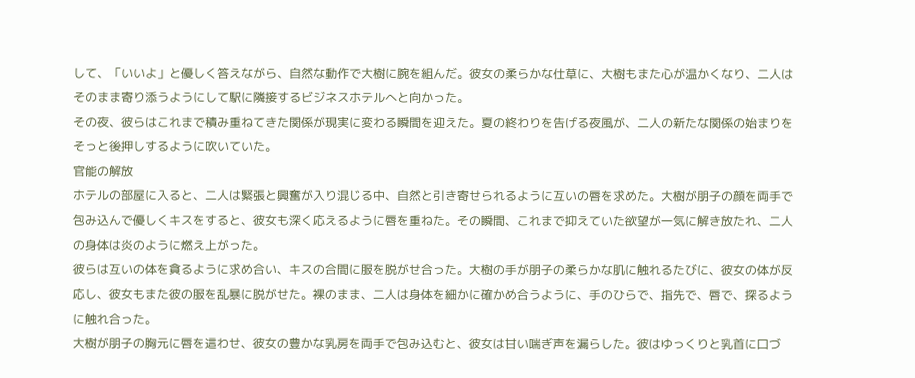して、「いいよ」と優しく答えながら、自然な動作で大樹に腕を組んだ。彼女の柔らかな仕草に、大樹もまた心が温かくなり、二人はそのまま寄り添うようにして駅に隣接するビジネスホテルへと向かった。
その夜、彼らはこれまで積み重ねてきた関係が現実に変わる瞬間を迎えた。夏の終わりを告げる夜風が、二人の新たな関係の始まりをそっと後押しするように吹いていた。
官能の解放
ホテルの部屋に入ると、二人は緊張と興奮が入り混じる中、自然と引き寄せられるように互いの唇を求めた。大樹が朋子の顔を両手で包み込んで優しくキスをすると、彼女も深く応えるように唇を重ねた。その瞬間、これまで抑えていた欲望が一気に解き放たれ、二人の身体は炎のように燃え上がった。
彼らは互いの体を貪るように求め合い、キスの合間に服を脱がせ合った。大樹の手が朋子の柔らかな肌に触れるたびに、彼女の体が反応し、彼女もまた彼の服を乱暴に脱がせた。裸のまま、二人は身体を細かに確かめ合うように、手のひらで、指先で、唇で、探るように触れ合った。
大樹が朋子の胸元に唇を這わせ、彼女の豊かな乳房を両手で包み込むと、彼女は甘い喘ぎ声を漏らした。彼はゆっくりと乳首に口づ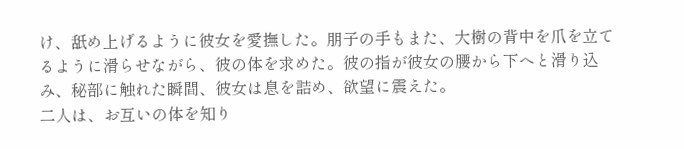け、舐め上げるように彼女を愛撫した。朋子の手もまた、大樹の背中を爪を立てるように滑らせながら、彼の体を求めた。彼の指が彼女の腰から下へと滑り込み、秘部に触れた瞬間、彼女は息を詰め、欲望に震えた。
二人は、お互いの体を知り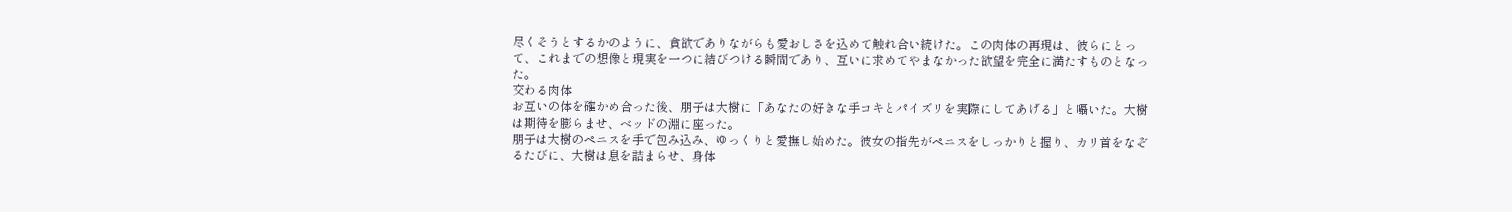尽くそうとするかのように、貪欲でありながらも愛おしさを込めて触れ合い続けた。この肉体の再現は、彼らにとって、これまでの想像と現実を一つに結びつける瞬間であり、互いに求めてやまなかった欲望を完全に満たすものとなった。
交わる肉体
お互いの体を確かめ合った後、朋子は大樹に「あなたの好きな手コキとパイズリを実際にしてあげる」と囁いた。大樹は期待を膨らませ、ベッドの淵に座った。
朋子は大樹のペニスを手で包み込み、ゆっくりと愛撫し始めた。彼女の指先がペニスをしっかりと握り、カリ首をなぞるたびに、大樹は息を詰まらせ、身体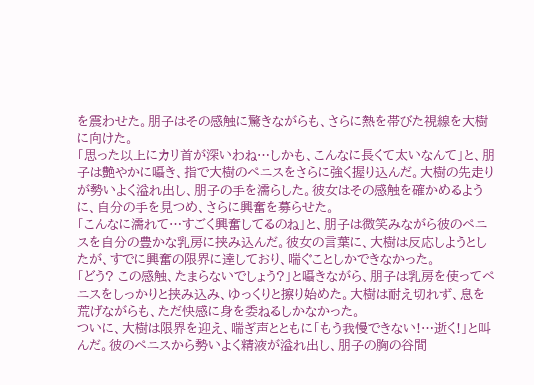を震わせた。朋子はその感触に驚きながらも、さらに熱を帯びた視線を大樹に向けた。
「思った以上にカリ首が深いわね…しかも、こんなに長くて太いなんて」と、朋子は艶やかに囁き、指で大樹のペニスをさらに強く握り込んだ。大樹の先走りが勢いよく溢れ出し、朋子の手を濡らした。彼女はその感触を確かめるように、自分の手を見つめ、さらに興奮を募らせた。
「こんなに濡れて…すごく興奮してるのね」と、朋子は微笑みながら彼のペニスを自分の豊かな乳房に挟み込んだ。彼女の言葉に、大樹は反応しようとしたが、すでに興奮の限界に達しており、喘ぐことしかできなかった。
「どう? この感触、たまらないでしょう?」と囁きながら、朋子は乳房を使ってペニスをしっかりと挟み込み、ゆっくりと擦り始めた。大樹は耐え切れず、息を荒げながらも、ただ快感に身を委ねるしかなかった。
ついに、大樹は限界を迎え、喘ぎ声とともに「もう我慢できない!…逝く!」と叫んだ。彼のペニスから勢いよく精液が溢れ出し、朋子の胸の谷間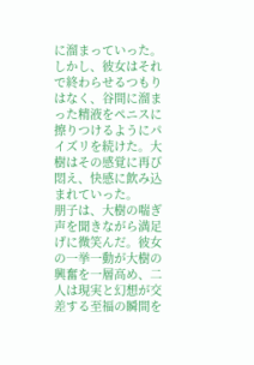に溜まっていった。しかし、彼女はそれで終わらせるつもりはなく、谷間に溜まった精液をペニスに擦りつけるようにパイズリを続けた。大樹はその感覚に再び悶え、快感に飲み込まれていった。
朋子は、大樹の喘ぎ声を聞きながら満足げに微笑んだ。彼女の一挙一動が大樹の興奮を一層高め、二人は現実と幻想が交差する至福の瞬間を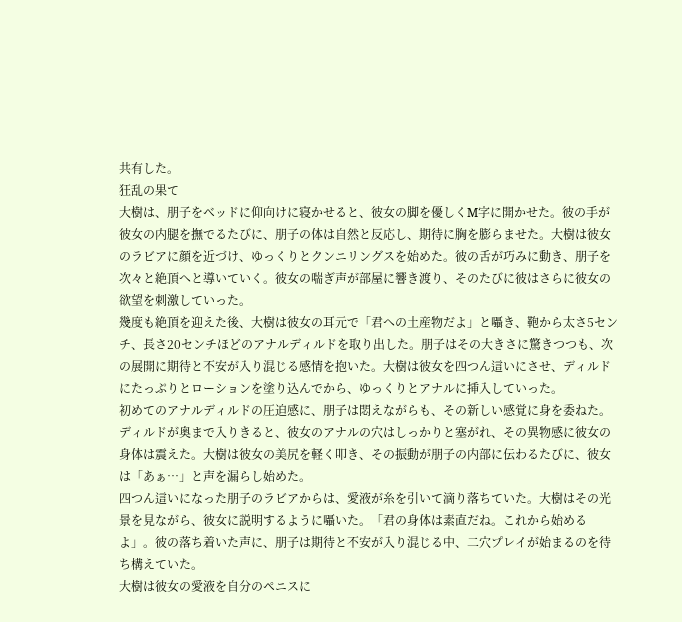共有した。
狂乱の果て
大樹は、朋子をベッドに仰向けに寝かせると、彼女の脚を優しくM字に開かせた。彼の手が彼女の内腿を撫でるたびに、朋子の体は自然と反応し、期待に胸を膨らませた。大樹は彼女のラビアに顔を近づけ、ゆっくりとクンニリングスを始めた。彼の舌が巧みに動き、朋子を次々と絶頂へと導いていく。彼女の喘ぎ声が部屋に響き渡り、そのたびに彼はさらに彼女の欲望を刺激していった。
幾度も絶頂を迎えた後、大樹は彼女の耳元で「君への土産物だよ」と囁き、鞄から太さ5センチ、長さ20センチほどのアナルディルドを取り出した。朋子はその大きさに驚きつつも、次の展開に期待と不安が入り混じる感情を抱いた。大樹は彼女を四つん這いにさせ、ディルドにたっぷりとローションを塗り込んでから、ゆっくりとアナルに挿入していった。
初めてのアナルディルドの圧迫感に、朋子は悶えながらも、その新しい感覚に身を委ねた。ディルドが奥まで入りきると、彼女のアナルの穴はしっかりと塞がれ、その異物感に彼女の身体は震えた。大樹は彼女の美尻を軽く叩き、その振動が朋子の内部に伝わるたびに、彼女は「あぁ…」と声を漏らし始めた。
四つん這いになった朋子のラビアからは、愛液が糸を引いて滴り落ちていた。大樹はその光景を見ながら、彼女に説明するように囁いた。「君の身体は素直だね。これから始めるよ」。彼の落ち着いた声に、朋子は期待と不安が入り混じる中、二穴プレイが始まるのを待ち構えていた。
大樹は彼女の愛液を自分のペニスに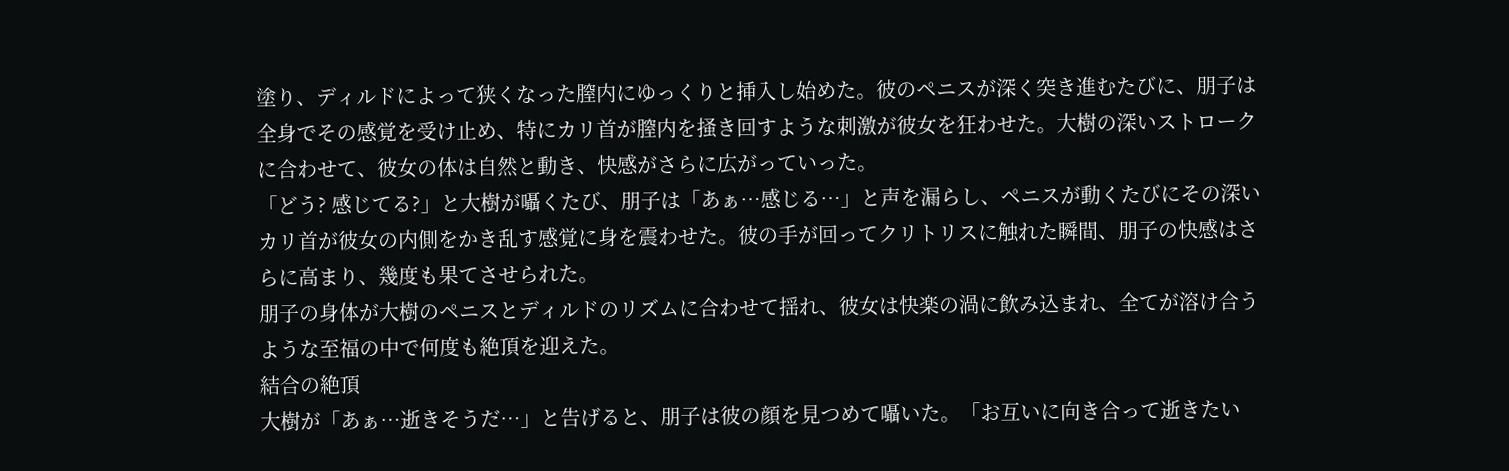塗り、ディルドによって狭くなった膣内にゆっくりと挿入し始めた。彼のペニスが深く突き進むたびに、朋子は全身でその感覚を受け止め、特にカリ首が膣内を掻き回すような刺激が彼女を狂わせた。大樹の深いストロークに合わせて、彼女の体は自然と動き、快感がさらに広がっていった。
「どう? 感じてる?」と大樹が囁くたび、朋子は「あぁ…感じる…」と声を漏らし、ペニスが動くたびにその深いカリ首が彼女の内側をかき乱す感覚に身を震わせた。彼の手が回ってクリトリスに触れた瞬間、朋子の快感はさらに高まり、幾度も果てさせられた。
朋子の身体が大樹のペニスとディルドのリズムに合わせて揺れ、彼女は快楽の渦に飲み込まれ、全てが溶け合うような至福の中で何度も絶頂を迎えた。
結合の絶頂
大樹が「あぁ…逝きそうだ…」と告げると、朋子は彼の顔を見つめて囁いた。「お互いに向き合って逝きたい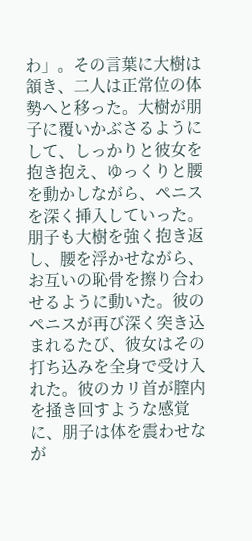わ」。その言葉に大樹は頷き、二人は正常位の体勢へと移った。大樹が朋子に覆いかぶさるようにして、しっかりと彼女を抱き抱え、ゆっくりと腰を動かしながら、ペニスを深く挿入していった。
朋子も大樹を強く抱き返し、腰を浮かせながら、お互いの恥骨を擦り合わせるように動いた。彼のペニスが再び深く突き込まれるたび、彼女はその打ち込みを全身で受け入れた。彼のカリ首が膣内を掻き回すような感覚に、朋子は体を震わせなが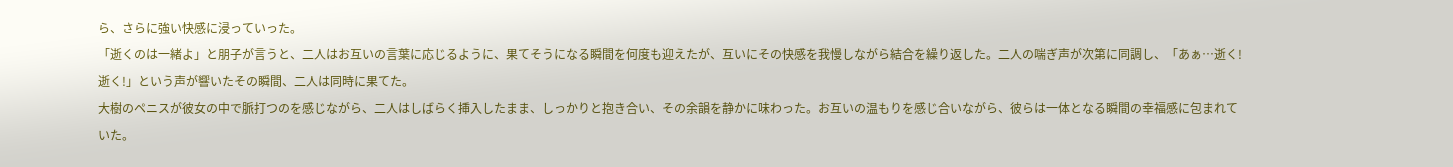ら、さらに強い快感に浸っていった。
「逝くのは一緒よ」と朋子が言うと、二人はお互いの言葉に応じるように、果てそうになる瞬間を何度も迎えたが、互いにその快感を我慢しながら結合を繰り返した。二人の喘ぎ声が次第に同調し、「あぁ…逝く!逝く!」という声が響いたその瞬間、二人は同時に果てた。
大樹のペニスが彼女の中で脈打つのを感じながら、二人はしばらく挿入したまま、しっかりと抱き合い、その余韻を静かに味わった。お互いの温もりを感じ合いながら、彼らは一体となる瞬間の幸福感に包まれていた。